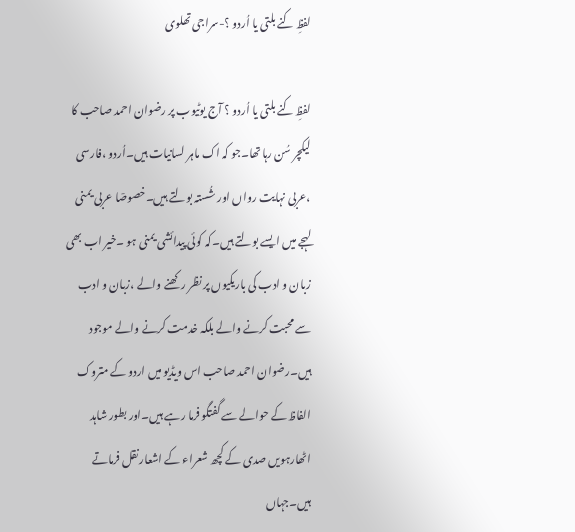لفظِ کنے بلتی یا اُردو ؟-سراجی تھلوی

لفظِ کنے بلتی یا اُردو ؟ آج یوٹیوب پر رضوان احمد صاحب کا لیکچر سُن رہا تھا۔جو کہ اک ماہر لسانیات ہیں۔اُردو ،فارسی ،عربی نہایت رواں اور شُستہ بولتے ہیں۔خصوصٙا عربی یمنی لہجے میں ایسے بولتے ہیں۔کہ کوئی پیدائشی یمنی ہو ۔خیر اب بھی زبان و ادب کی باریکیوں پر نظر رکھنے والے ،زبان و ادب سے محبت کرنے والے بلکہ خدمت کرنے والے موجود ہیں۔رضوان احمد صاحب اس ویڈیو میں اردو کے متروک الفاظ کے حوالے سے گفتگو فرما رہے ہیں۔اور بطور شاہد اٹھارہویں صدی کے کچھ شعراء کے اشعار نقل فرماتے ہیں۔جہاں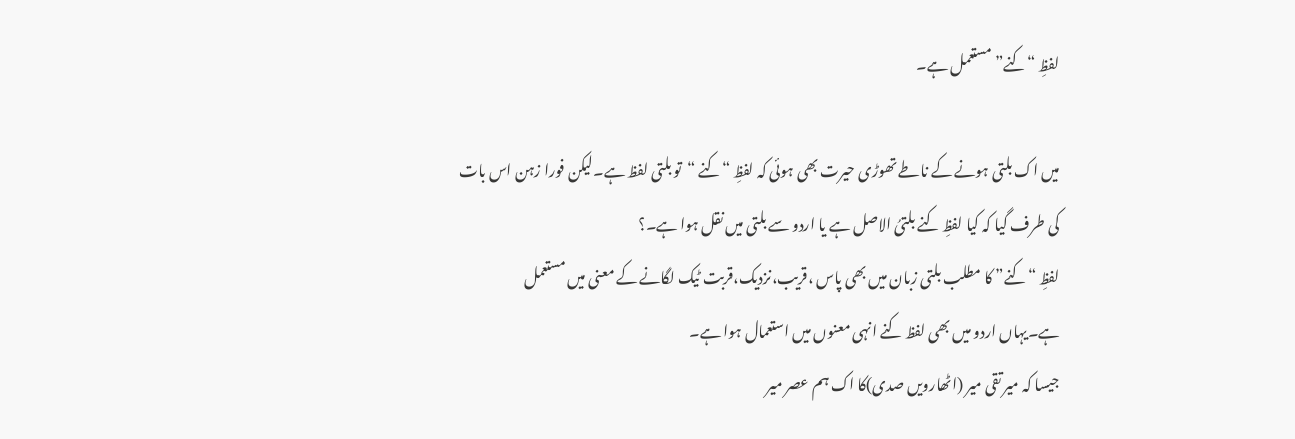لفظِ “کنے”مستعمل ہے۔

میں اک بلتی ہونے کے ناطے تھوڑی حیرت بھی ہوئی کہ لفظِ “کنے “تو بلتی لفظ ہے۔لیکن فورا زہن اس بات کی طرف گیا کہ کیا لفظِ کنے بلتیُ الاصل ہے یا اردو سے بلتی میں نقل ہوا ہے۔؟
لفظِ “کنے” کا مطلب بلتی زبان میں بھی پاس ،قریب،نزدیک،قربت ٹیک لگانے کے معنی میں مستعمل ہے۔یہاں اردو میں بھی لفظ کنے انہی معنوں میں استعمال ہوا ہے۔
جیسا کہ میر تقی میر (اٹھارویں صدی)کا اک ہم عصر میر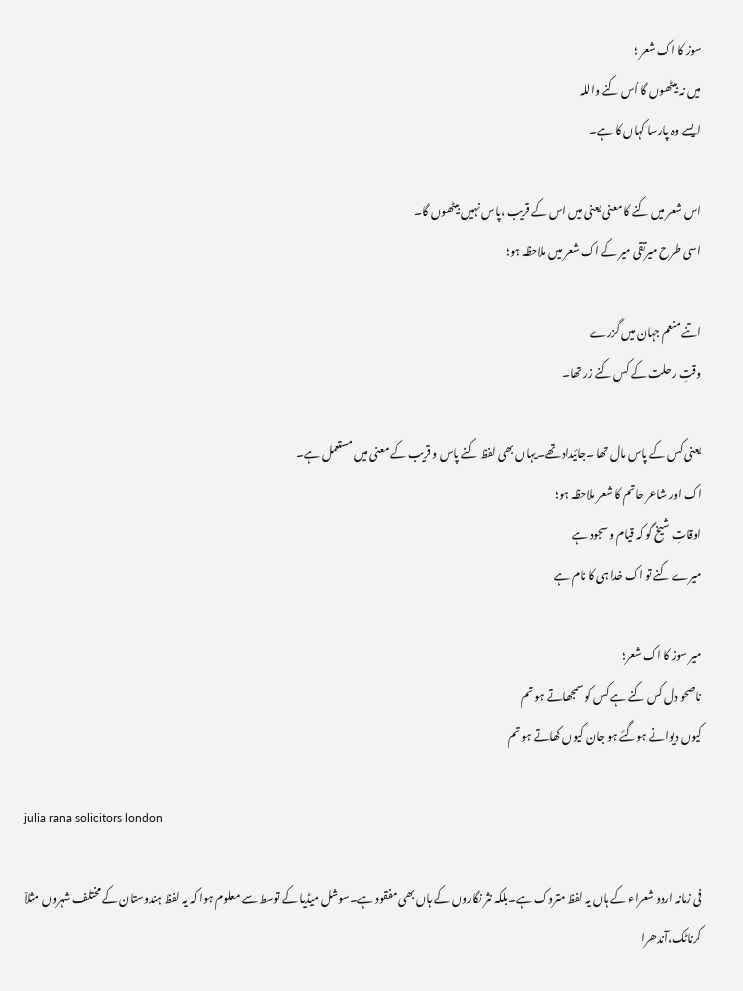سوز کا اک شعر ؛
میں نہ بیٹھوں گا اُس کنے واللہ
ایسے وہ پارسا کہاں کا ہے۔

اس شعر میں کنے کا معنی یعنی میں اس کے قریب ،پاس نہیں بیٹھوں گا۔
اسی طرح میرتقی میر کے اک شعر میں ملاحظہ ہو؛

اتنے منعم جہان میں گزرے
وقتِ رحلت کے کس کنے زر تھا۔

یعنی کس کے پاس مال تھا ۔جائیداد تھے۔یہاں بھی لفظ کنے پاس و قریب کے معنی میں مستعمل ہے۔
اک اور شاعر حاتم کا شعر ملاحظہ ہو؛
اوقاتِ شیخ گو کہ قیام و سجود ہے
میرے کنے تو اک خدا ہی کا نام ہے

میر سوز کا اک شعر؛
ناصحو دل کس کنے ہے کس کو سمجھاتے ہو تم
کیوں دیوانے ہوگئے ہو جان کیوں کھاتے ہو تم

julia rana solicitors london

فی زمانہ اردو شعراء کے ہاں یہ لفظ متروک ہے۔بلکہ نثر نگاروں کے ہاں بھی مفقود ہے۔سوشل میڈیا کے توسط سے معلوم ہوا کہ یہ لفظ ہندوستان کے مختلف شہروں مثلاٙ کرناٹک،آندھرا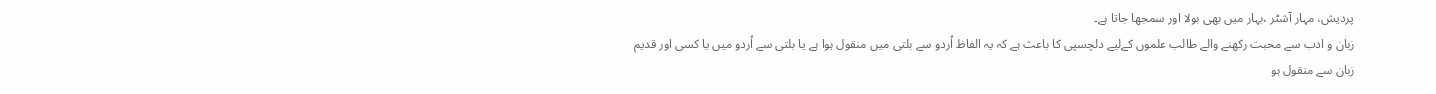پردیش، مہار آشٹر ،بہار میں بھی بولا اور سمجھا جاتا ہے۔
زبان و ادب سے محبت رکھنے والے طالب علموں کےلیے دلچسپی کا باعث ہے کہ یہ الفاظ اُردو سے بلتی میں منقول ہوا ہے یا بلتی سے اُردو میں یا کسی اور قدیم زبان سے منقول ہو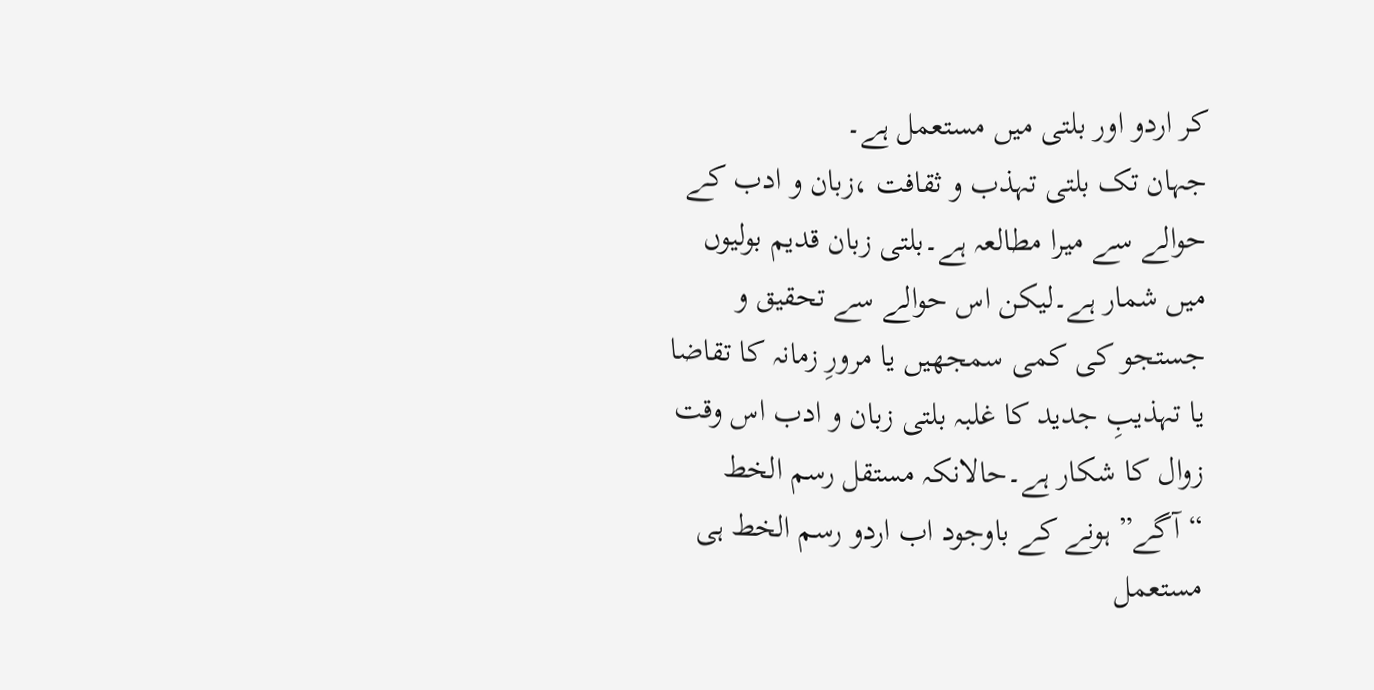کر اردو اور بلتی میں مستعمل ہے۔
جہان تک بلتی تہذب و ثقافت ،زبان و ادب کے حوالے سے میرا مطالعہ ہے۔بلتی زبان قدیم بولیوں میں شمار ہے۔لیکن اس حوالے سے تحقیق و جستجو کی کمی سمجھیں یا مرورِ زمانہ کا تقاضا یا تہذیبِ جدید کا غلبہ بلتی زبان و ادب اس وقت زوال کا شکار ہے۔حالانکہ مستقل رسم الخط “آگے” ہونے کے باوجود اب اردو رسم الخط ہی مستعمل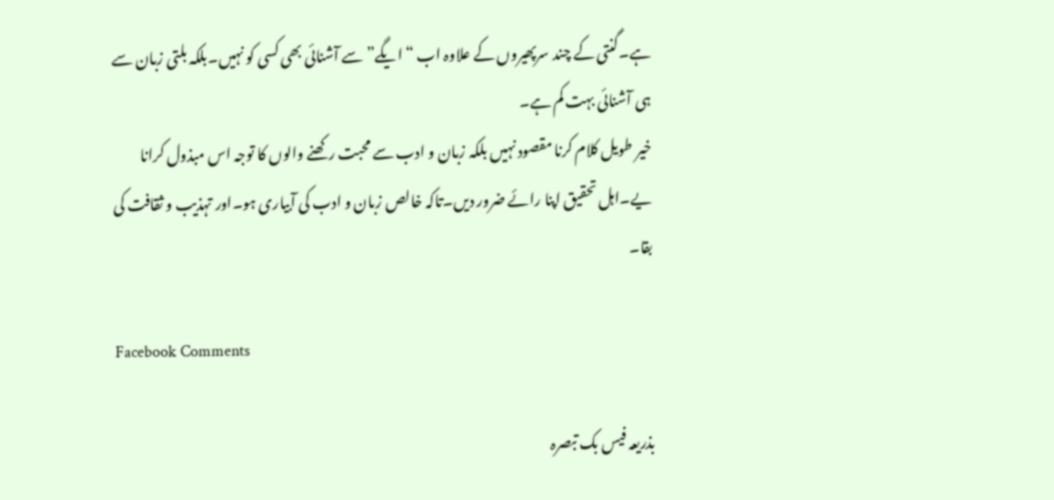ہے۔گنتی کے چند سرپھیروں کے علاوہ اب “ایگے”سے آشنائی بھی کسی کو نہیں۔بلکہ بلتی زبان سے ہی آشنائی بہت کم ہے۔
خیر طویل کلام کرنا مقصود نہیں بلکہ زبان و ادب سے محبت رکھنے والوں کا توجہ اس مبذول کرانا یے۔اہل تحقیق اپنا رائے ضرور دیں۔تاکہ خالص زبان و ادب کی آبیاری ہو۔اور تہذیب و ثقافت کی بقا۔

Facebook Comments

بذریعہ فیس بک تبصرہ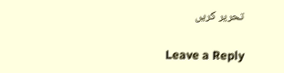تحریر کریں

Leave a Reply